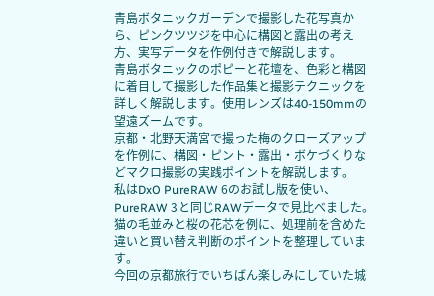青島ボタニックガーデンで撮影した花写真から、ピンクツツジを中心に構図と露出の考え方、実写データを作例付きで解説します。
青島ボタニックのポピーと花壇を、色彩と構図に着目して撮影した作品集と撮影テクニックを詳しく解説します。使用レンズは40-150mmの望遠ズームです。
京都・北野天満宮で撮った梅のクローズアップを作例に、構図・ピント・露出・ボケづくりなどマクロ撮影の実践ポイントを解説します。
私はDxO PureRAW 6のお試し版を使い、PureRAW 3と同じRAWデータで見比べました。猫の毛並みと桜の花芯を例に、処理前を含めた違いと買い替え判断のポイントを整理しています。
今回の京都旅行でいちばん楽しみにしていた城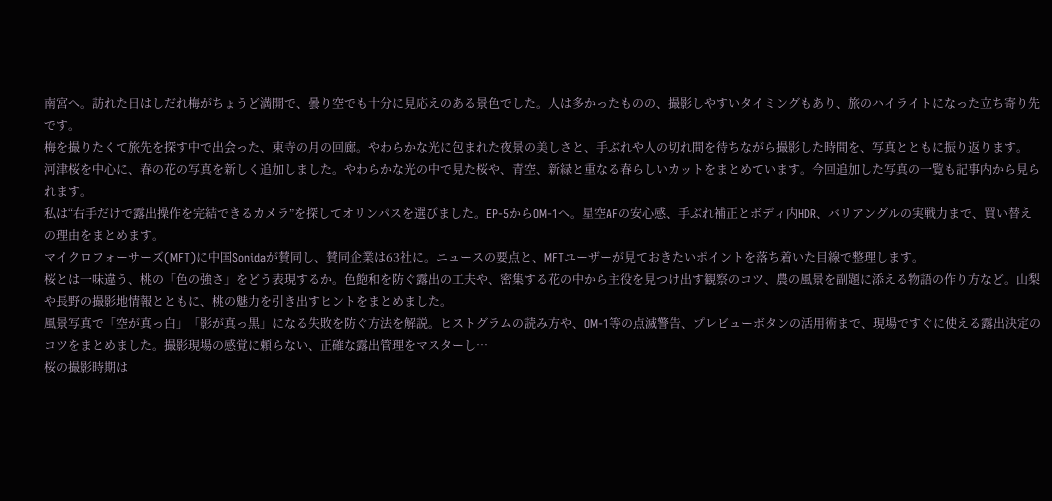南宮へ。訪れた日はしだれ梅がちょうど満開で、曇り空でも十分に見応えのある景色でした。人は多かったものの、撮影しやすいタイミングもあり、旅のハイライトになった立ち寄り先です。
梅を撮りたくて旅先を探す中で出会った、東寺の月の回廊。やわらかな光に包まれた夜景の美しさと、手ぶれや人の切れ間を待ちながら撮影した時間を、写真とともに振り返ります。
河津桜を中心に、春の花の写真を新しく追加しました。やわらかな光の中で見た桜や、青空、新緑と重なる春らしいカットをまとめています。今回追加した写真の一覧も記事内から見られます。
私は“右手だけで露出操作を完結できるカメラ”を探してオリンパスを選びました。EP-5からOM-1へ。星空AFの安心感、手ぶれ補正とボディ内HDR、バリアングルの実戦力まで、買い替えの理由をまとめます。
マイクロフォーサーズ(MFT)に中国Sonidaが賛同し、賛同企業は63社に。ニュースの要点と、MFTユーザーが見ておきたいポイントを落ち着いた目線で整理します。
桜とは一味違う、桃の「色の強さ」をどう表現するか。色飽和を防ぐ露出の工夫や、密集する花の中から主役を見つけ出す観察のコツ、農の風景を副題に添える物語の作り方など。山梨や長野の撮影地情報とともに、桃の魅力を引き出すヒントをまとめました。
風景写真で「空が真っ白」「影が真っ黒」になる失敗を防ぐ方法を解説。ヒストグラムの読み方や、OM-1等の点滅警告、プレビューボタンの活用術まで、現場ですぐに使える露出決定のコツをまとめました。撮影現場の感覚に頼らない、正確な露出管理をマスターし…
桜の撮影時期は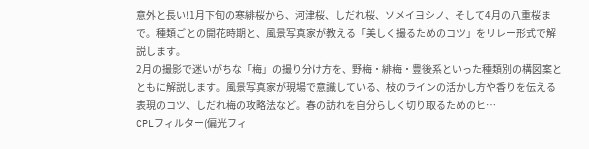意外と長い!1月下旬の寒緋桜から、河津桜、しだれ桜、ソメイヨシノ、そして4月の八重桜まで。種類ごとの開花時期と、風景写真家が教える「美しく撮るためのコツ」をリレー形式で解説します。
2月の撮影で迷いがちな「梅」の撮り分け方を、野梅・緋梅・豊後系といった種類別の構図案とともに解説します。風景写真家が現場で意識している、枝のラインの活かし方や香りを伝える表現のコツ、しだれ梅の攻略法など。春の訪れを自分らしく切り取るためのヒ…
CPLフィルター(偏光フィ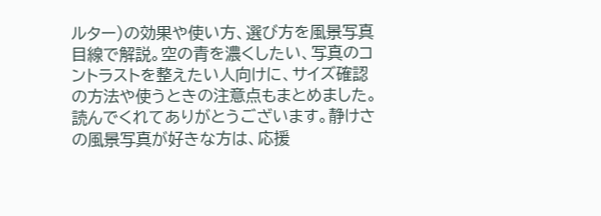ルター)の効果や使い方、選び方を風景写真目線で解説。空の青を濃くしたい、写真のコントラストを整えたい人向けに、サイズ確認の方法や使うときの注意点もまとめました。
読んでくれてありがとうございます。静けさの風景写真が好きな方は、応援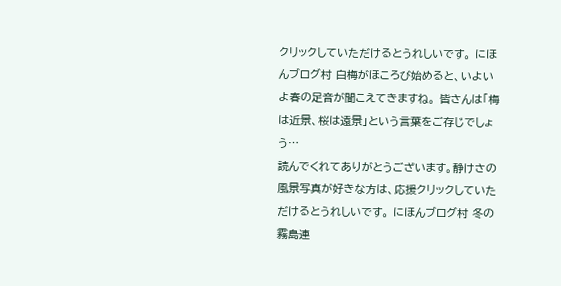クリックしていただけるとうれしいです。 にほんブログ村 白梅がほころび始めると、いよいよ春の足音が聞こえてきますね。 皆さんは「梅は近景、桜は遠景」という言葉をご存じでしょう…
読んでくれてありがとうございます。静けさの風景写真が好きな方は、応援クリックしていただけるとうれしいです。 にほんブログ村 冬の霧島連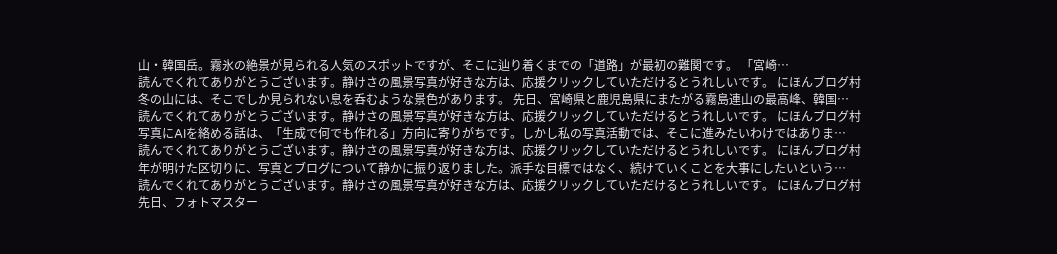山・韓国岳。霧氷の絶景が見られる人気のスポットですが、そこに辿り着くまでの「道路」が最初の難関です。 「宮崎…
読んでくれてありがとうございます。静けさの風景写真が好きな方は、応援クリックしていただけるとうれしいです。 にほんブログ村 冬の山には、そこでしか見られない息を呑むような景色があります。 先日、宮崎県と鹿児島県にまたがる霧島連山の最高峰、韓国…
読んでくれてありがとうございます。静けさの風景写真が好きな方は、応援クリックしていただけるとうれしいです。 にほんブログ村 写真にAIを絡める話は、「生成で何でも作れる」方向に寄りがちです。しかし私の写真活動では、そこに進みたいわけではありま…
読んでくれてありがとうございます。静けさの風景写真が好きな方は、応援クリックしていただけるとうれしいです。 にほんブログ村 年が明けた区切りに、写真とブログについて静かに振り返りました。派手な目標ではなく、続けていくことを大事にしたいという…
読んでくれてありがとうございます。静けさの風景写真が好きな方は、応援クリックしていただけるとうれしいです。 にほんブログ村 先日、フォトマスター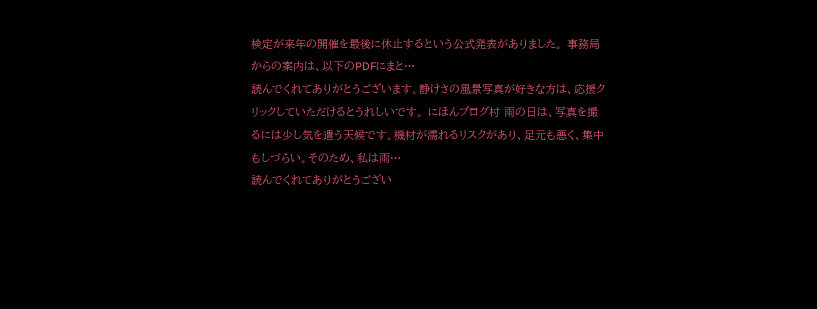検定が来年の開催を最後に休止するという公式発表がありました。 事務局からの案内は、以下のPDFにまと…
読んでくれてありがとうございます。静けさの風景写真が好きな方は、応援クリックしていただけるとうれしいです。 にほんブログ村 雨の日は、写真を撮るには少し気を遣う天候です。機材が濡れるリスクがあり、足元も悪く、集中もしづらい。そのため、私は雨…
読んでくれてありがとうござい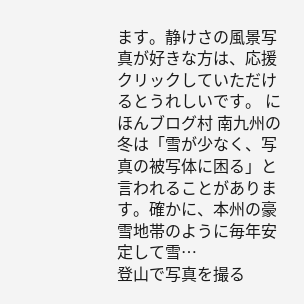ます。静けさの風景写真が好きな方は、応援クリックしていただけるとうれしいです。 にほんブログ村 南九州の冬は「雪が少なく、写真の被写体に困る」と言われることがあります。確かに、本州の豪雪地帯のように毎年安定して雪…
登山で写真を撮る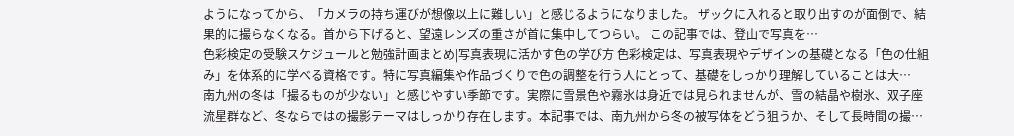ようになってから、「カメラの持ち運びが想像以上に難しい」と感じるようになりました。 ザックに入れると取り出すのが面倒で、結果的に撮らなくなる。首から下げると、望遠レンズの重さが首に集中してつらい。 この記事では、登山で写真を…
色彩検定の受験スケジュールと勉強計画まとめ|写真表現に活かす色の学び方 色彩検定は、写真表現やデザインの基礎となる「色の仕組み」を体系的に学べる資格です。特に写真編集や作品づくりで色の調整を行う人にとって、基礎をしっかり理解していることは大…
南九州の冬は「撮るものが少ない」と感じやすい季節です。実際に雪景色や霧氷は身近では見られませんが、雪の結晶や樹氷、双子座流星群など、冬ならではの撮影テーマはしっかり存在します。本記事では、南九州から冬の被写体をどう狙うか、そして長時間の撮…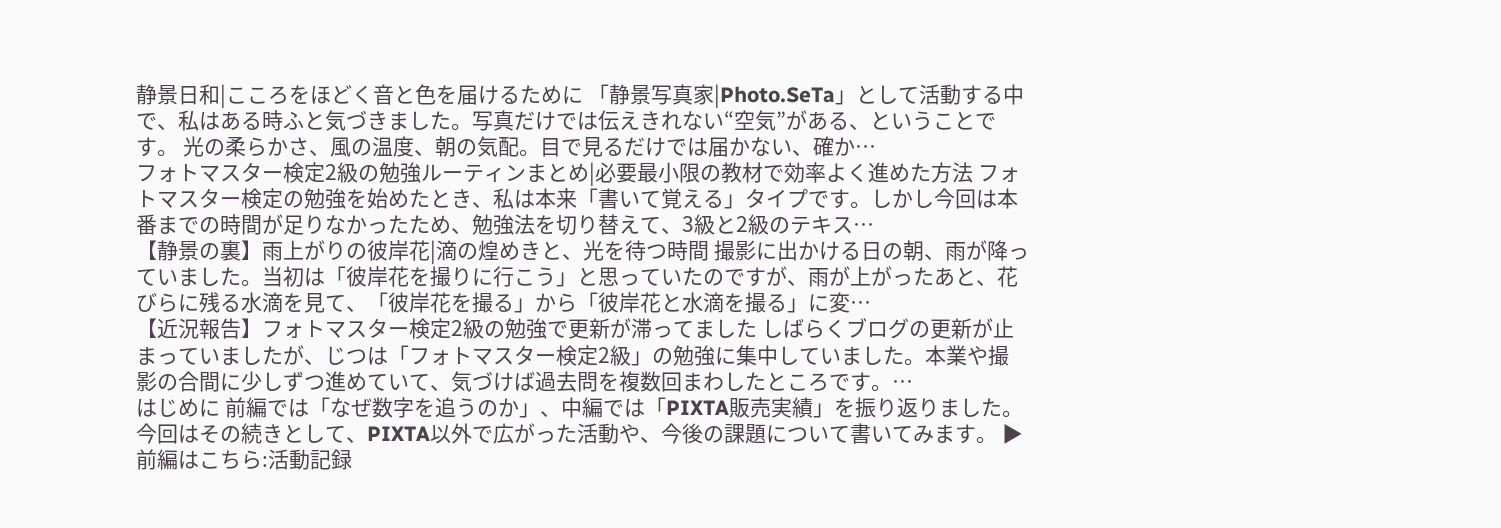静景日和|こころをほどく音と色を届けるために 「静景写真家|Photo.SeTa」として活動する中で、私はある時ふと気づきました。写真だけでは伝えきれない“空気”がある、ということです。 光の柔らかさ、風の温度、朝の気配。目で見るだけでは届かない、確か…
フォトマスター検定2級の勉強ルーティンまとめ|必要最小限の教材で効率よく進めた方法 フォトマスター検定の勉強を始めたとき、私は本来「書いて覚える」タイプです。しかし今回は本番までの時間が足りなかったため、勉強法を切り替えて、3級と2級のテキス…
【静景の裏】雨上がりの彼岸花|滴の煌めきと、光を待つ時間 撮影に出かける日の朝、雨が降っていました。当初は「彼岸花を撮りに行こう」と思っていたのですが、雨が上がったあと、花びらに残る水滴を見て、「彼岸花を撮る」から「彼岸花と水滴を撮る」に変…
【近況報告】フォトマスター検定2級の勉強で更新が滞ってました しばらくブログの更新が止まっていましたが、じつは「フォトマスター検定2級」の勉強に集中していました。本業や撮影の合間に少しずつ進めていて、気づけば過去問を複数回まわしたところです。…
はじめに 前編では「なぜ数字を追うのか」、中編では「PIXTA販売実績」を振り返りました。今回はその続きとして、PIXTA以外で広がった活動や、今後の課題について書いてみます。 ▶ 前編はこちら:活動記録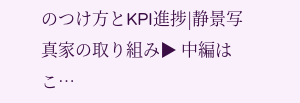のつけ方とKPI進捗|静景写真家の取り組み▶ 中編はこ…